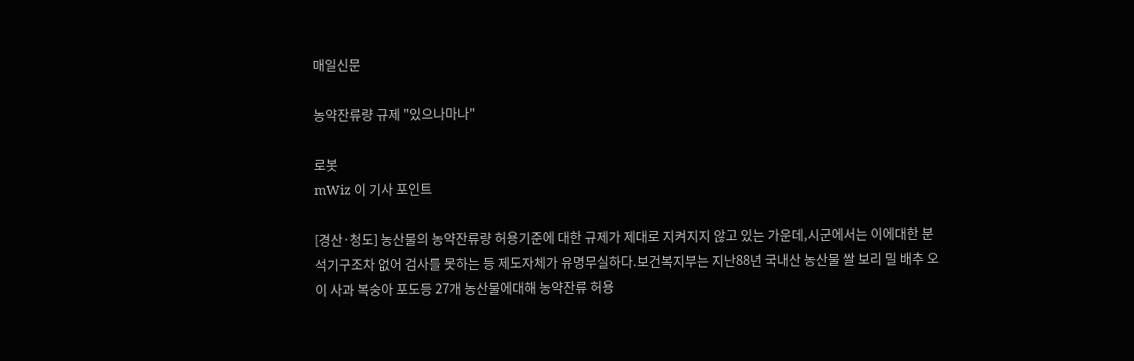매일신문

농약잔류량 규제 "있으나마나"

로봇
mWiz 이 기사 포인트

[경산·청도] 농산물의 농약잔류량 허용기준에 대한 규제가 제대로 지켜지지 않고 있는 가운데,시군에서는 이에대한 분석기구조차 없어 검사를 못하는 등 제도자체가 유명무실하다.보건복지부는 지난88년 국내산 농산물 쌀 보리 밀 배추 오이 사과 복숭아 포도등 27개 농산물에대해 농약잔류 허용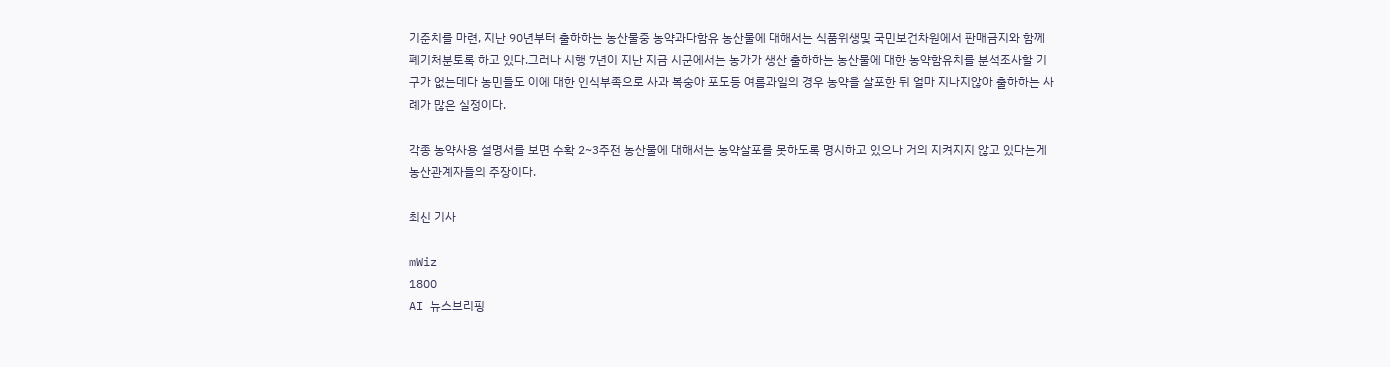기준치를 마련, 지난 90년부터 출하하는 농산물중 농약과다함유 농산물에 대해서는 식품위생및 국민보건차원에서 판매금지와 함께 폐기처분토록 하고 있다.그러나 시행 7년이 지난 지금 시군에서는 농가가 생산 출하하는 농산물에 대한 농약함유치를 분석조사할 기구가 없는데다 농민들도 이에 대한 인식부족으로 사과 복숭아 포도등 여름과일의 경우 농약을 살포한 뒤 얼마 지나지않아 출하하는 사례가 많은 실정이다.

각종 농약사용 설명서를 보면 수확 2~3주전 농산물에 대해서는 농약살포를 못하도록 명시하고 있으나 거의 지켜지지 않고 있다는게 농산관계자들의 주장이다.

최신 기사

mWiz
1800
AI 뉴스브리핑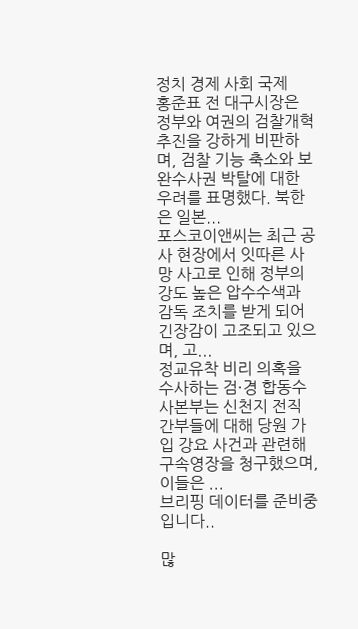정치 경제 사회 국제
홍준표 전 대구시장은 정부와 여권의 검찰개혁 추진을 강하게 비판하며, 검찰 기능 축소와 보완수사권 박탈에 대한 우려를 표명했다. 북한은 일본...
포스코이앤씨는 최근 공사 현장에서 잇따른 사망 사고로 인해 정부의 강도 높은 압수수색과 감독 조치를 받게 되어 긴장감이 고조되고 있으며, 고...
정교유착 비리 의혹을 수사하는 검·경 합동수사본부는 신천지 전직 간부들에 대해 당원 가입 강요 사건과 관련해 구속영장을 청구했으며, 이들은 ...
브리핑 데이터를 준비중입니다..

많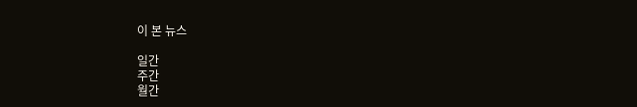이 본 뉴스

일간
주간
월간